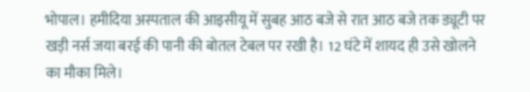भोपाल। हमीदिया अस्पताल की आइसीयू में सुबह आठ बजे से रात आठ बजे तक ड्यूटी पर खड़ी नर्स जया बरई की पानी की बोतल टेबल पर रखी है। 12 घंटे में शायद ही उसे खोलने का मौका मिले।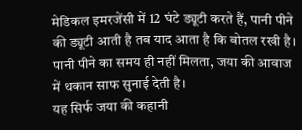मेडिकल इमरजेंसी में 12 घंटे ड्यूटी करते हैं, पानी पीने की ड्यूटी आती है तब याद आता है कि बोतल रखी है। पानी पीने का समय ही नहीं मिलता, जया की आवाज में थकान साफ सुनाई देती है।
यह सिर्फ जया की कहानी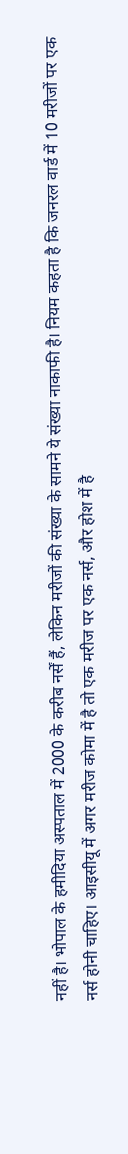नहीं है। भोपाल के हमीदिया अस्पताल में 2000 के करीब नर्सें हैं, लेकिन मरीजों की संख्या के सामने ये संख्या नाकाफी है। नियम कहता है कि जनरल वार्ड में 10 मरीजों पर एक नर्स होनी चाहिए। आइसीयू में अगर मरीज कोमा में है तो एक मरीज पर एक नर्स, और होश में है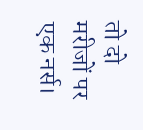तो दो मरीजों पर एक नर्स।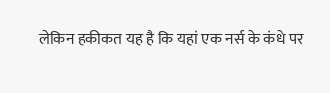लेकिन हकीकत यह है कि यहां एक नर्स के कंधे पर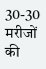30-30 मरीजों की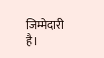जिम्मेदारी है।